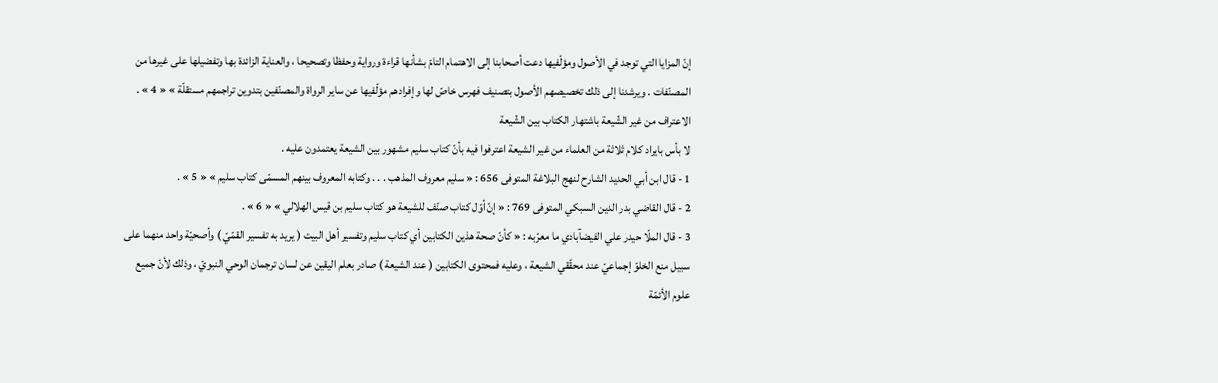إنّ المزايا التي توجد في الأصول ومؤلّفيها دعت أصحابنا إلى الاهتمام التامّ بشأنها قراءة ورواية وحفظا وتصحيحا ، والعناية الزائدة بها وتفضيلها على غيرها من المصنّفات . ويرشدنا إلى ذلك تخصيصهم الأصول بتصنيف فهرس خاصّ لها وإفرادهم مؤلّفيها عن ساير الرواة والمصنّفين بتدوين تراجمهم مستقلّة » « 4 » .
الاعتراف من غير الشّيعة باشتهار الكتاب بين الشّيعة
لا بأس بايراد كلام ثلاثة من العلماء من غير الشيعة اعترفوا فيه بأنّ كتاب سليم مشهور بين الشيعة يعتمدون عليه .
1 - قال ابن أبي الحديد الشارح لنهج البلاغة المتوفى 656 : « سليم معروف المذهب . . . وكتابه المعروف بينهم المسمّى كتاب سليم » « 5 » .
2 - قال القاضي بدر الدين السبكي المتوفى 769 : « إنّ أوّل كتاب صنّف للشيعة هو كتاب سليم بن قيس الهلالي » « 6 » .
3 - قال الملّا حيدر علي الفيضآبادي ما معرّبه : « كأنّ صحة هذين الكتابين أي كتاب سليم وتفسير أهل البيت ( يريد به تفسير القمّيّ ) وأصحيّة واحد منهما على سبيل منع الخلوّ إجماعيّ عند محقّقي الشيعة ، وعليه فمحتوى الكتابين ( عند الشيعة ) صادر بعلم اليقين عن لسان ترجمان الوحي النبويّ ، وذلك لأنّ جميع علوم الأئمّة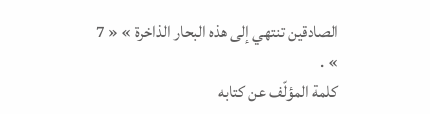الصادقين تنتهي إلى هذه البحار الذاخرة » « 7 » .
كلمة المؤلّف عن كتابه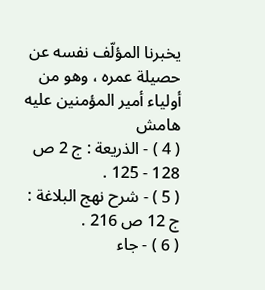يخبرنا المؤلّف نفسه عن حصيلة عمره ، وهو من أولياء أمير المؤمنين عليه
هامش
( 4 ) - الذريعة : ج 2 ص 128 - 125 .
( 5 ) - شرح نهج البلاغة : ج 12 ص 216 .
( 6 ) - جاء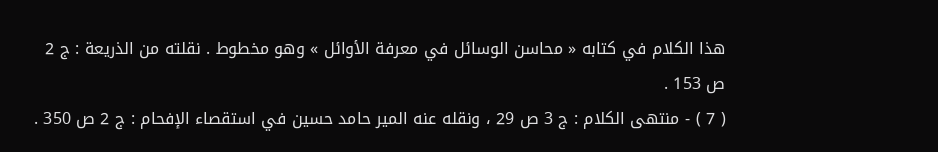هذا الكلام في كتابه « محاسن الوسائل في معرفة الأوائل » وهو مخطوط . نقلته من الذريعة : ج 2 ص 153 .
( 7 ) - منتهى الكلام : ج 3 ص 29 ، ونقله عنه المير حامد حسين في استقصاء الإفحام : ج 2 ص 350 .